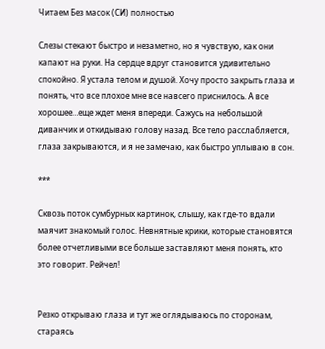Читаем Без масок (СИ) полностью

Слезы стекают быстро и незаметно, но я чувствую, как они капают на руки. На сердце вдруг становится удивительно спокойно. Я устала телом и душой. Хочу просто закрыть глаза и понять, что все плохое мне все навсего приснилось. А все хорошее…еще ждет меня впереди. Сажусь на небольшой диванчик и откидываю голову назад. Все тело расслабляется, глаза закрываются, и я не замечаю, как быстро уплываю в сон.

***

Сквозь поток сумбурных картинок, слышу, как где-то вдали маячит знакомый голос. Невнятные крики, которые становятся более отчетливыми все больше заставляют меня понять, кто это говорит. Рейчел!


Резко открываю глаза и тут же оглядываюсь по сторонам, стараясь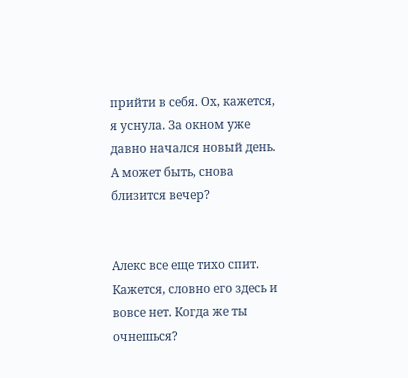прийти в себя. Ох, кажется, я уснула. За окном уже давно начался новый день. А может быть, снова близится вечер?


Алекс все еще тихо спит. Кажется, словно его здесь и вовсе нет. Когда же ты очнешься?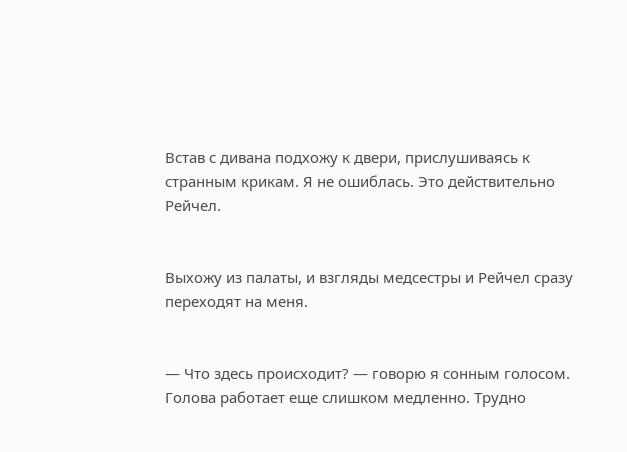Встав с дивана подхожу к двери, прислушиваясь к странным крикам. Я не ошиблась. Это действительно Рейчел.


Выхожу из палаты, и взгляды медсестры и Рейчел сразу переходят на меня.


— Что здесь происходит? — говорю я сонным голосом. Голова работает еще слишком медленно. Трудно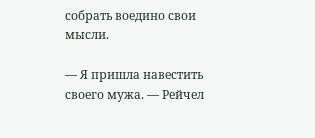собрать воедино свои мысли.

— Я пришла навестить своего мужа. — Рейчел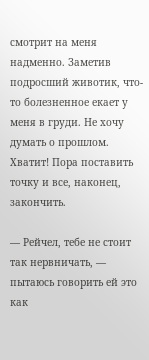смотрит на меня надменно. Заметив подросший животик, что-то болезненное екает у меня в груди. Не хочу думать о прошлом. Хватит! Пора поставить точку и все, наконец, закончить.

— Рейчел, тебе не стоит так нервничать, — пытаюсь говорить ей это как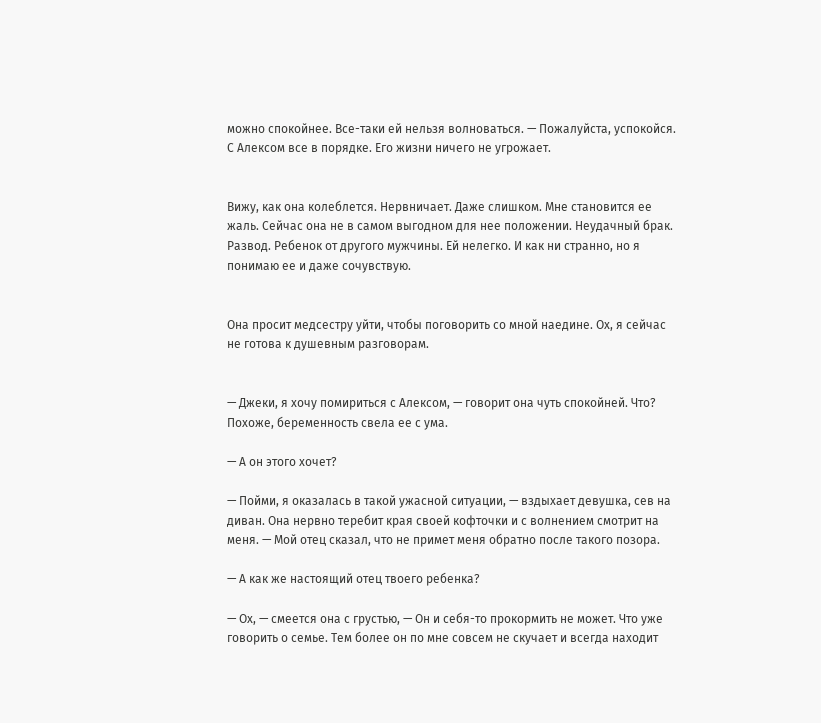можно спокойнее. Все-таки ей нельзя волноваться. — Пожалуйста, успокойся. С Алексом все в порядке. Его жизни ничего не угрожает.


Вижу, как она колеблется. Нервничает. Даже слишком. Мне становится ее жаль. Сейчас она не в самом выгодном для нее положении. Неудачный брак. Развод. Ребенок от другого мужчины. Ей нелегко. И как ни странно, но я понимаю ее и даже сочувствую.


Она просит медсестру уйти, чтобы поговорить со мной наедине. Ох, я сейчас не готова к душевным разговорам.


— Джеки, я хочу помириться с Алексом, — говорит она чуть спокойней. Что? Похоже, беременность свела ее с ума.

— А он этого хочет?

— Пойми, я оказалась в такой ужасной ситуации, — вздыхает девушка, сев на диван. Она нервно теребит края своей кофточки и с волнением смотрит на меня. — Мой отец сказал, что не примет меня обратно после такого позора.

— А как же настоящий отец твоего ребенка?

— Ох, — смеется она с грустью, — Он и себя-то прокормить не может. Что уже говорить о семье. Тем более он по мне совсем не скучает и всегда находит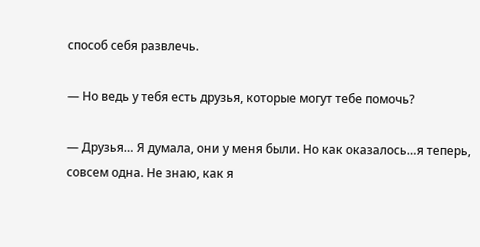способ себя развлечь.

— Но ведь у тебя есть друзья, которые могут тебе помочь?

— Друзья… Я думала, они у меня были. Но как оказалось…я теперь, совсем одна. Не знаю, как я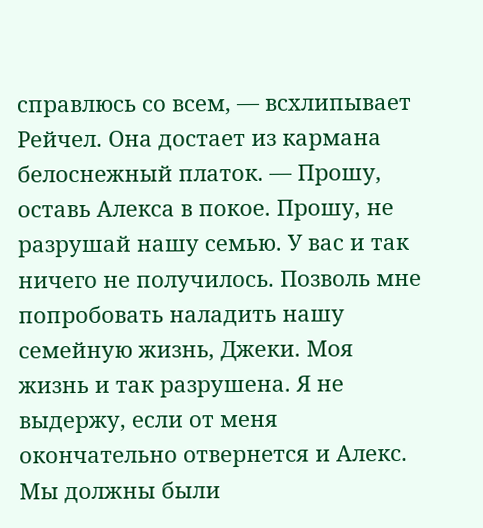справлюсь со всем, — всхлипывает Рейчел. Она достает из кармана белоснежный платок. — Прошу, оставь Алекса в покое. Прошу, не разрушай нашу семью. У вас и так ничего не получилось. Позволь мне попробовать наладить нашу семейную жизнь, Джеки. Моя жизнь и так разрушена. Я не выдержу, если от меня окончательно отвернется и Алекс. Мы должны были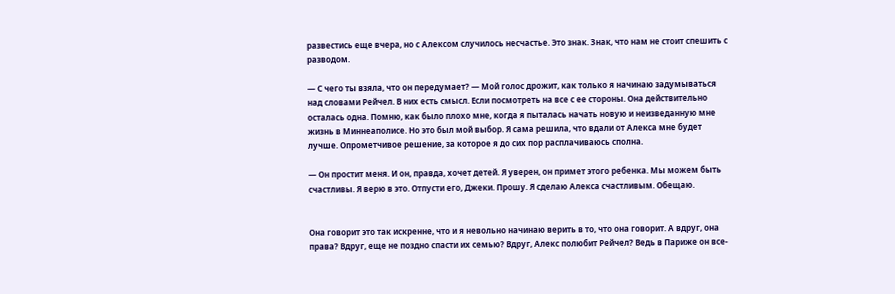развестись еще вчера, но с Алексом случилось несчастье. Это знак. Знак, что нам не стоит спешить с разводом.

— С чего ты взяла, что он передумает? — Мой голос дрожит, как только я начинаю задумываться над словами Рейчел. В них есть смысл. Если посмотреть на все с ее стороны. Она действительно осталась одна. Помню, как было плохо мне, когда я пыталась начать новую и неизведанную мне жизнь в Миннеаполисе. Но это был мой выбор. Я сама решила, что вдали от Алекса мне будет лучше. Опрометчивое решение, за которое я до сих пор расплачиваюсь сполна.

— Он простит меня. И он, правда, хочет детей. Я уверен, он примет этого ребенка. Мы можем быть счастливы. Я верю в это. Отпусти его, Джеки. Прошу. Я сделаю Алекса счастливым. Обещаю.


Она говорит это так искренне, что и я невольно начинаю верить в то, что она говорит. А вдруг, она права? Вдруг, еще не поздно спасти их семью? Вдруг, Алекс полюбит Рейчел? Ведь в Париже он все-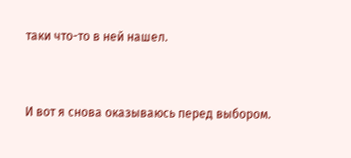таки что-то в ней нашел.


И вот я снова оказываюсь перед выбором.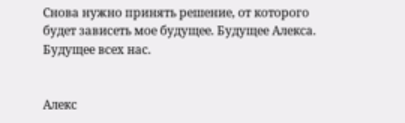Снова нужно принять решение, от которого будет зависеть мое будущее. Будущее Алекса. Будущее всех нас.


Алекс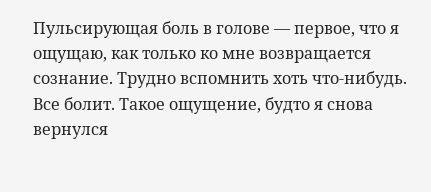Пульсирующая боль в голове — первое, что я ощущаю, как только ко мне возвращается сознание. Трудно вспомнить хоть что-нибудь. Все болит. Такое ощущение, будто я снова вернулся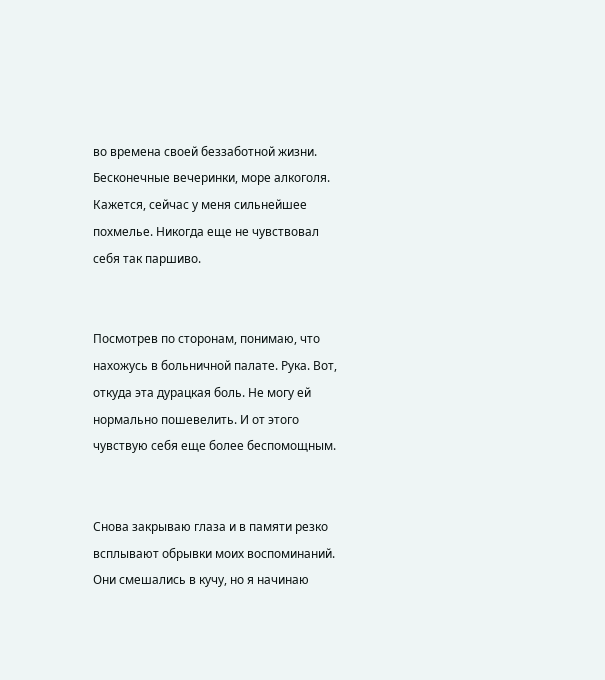во времена своей беззаботной жизни. Бесконечные вечеринки, море алкоголя. Кажется, сейчас у меня сильнейшее похмелье. Никогда еще не чувствовал себя так паршиво.


Посмотрев по сторонам, понимаю, что нахожусь в больничной палате. Рука. Вот, откуда эта дурацкая боль. Не могу ей нормально пошевелить. И от этого чувствую себя еще более беспомощным.


Снова закрываю глаза и в памяти резко всплывают обрывки моих воспоминаний. Они смешались в кучу, но я начинаю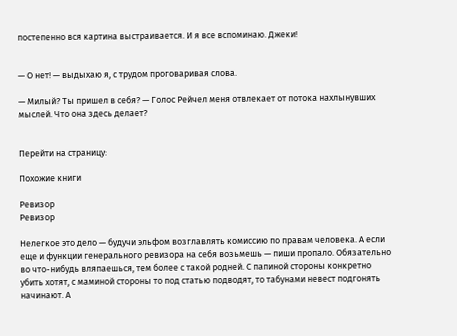постепенно вся картина выстраивается. И я все вспоминаю. Джеки!


— О нет! — выдыхаю я, с трудом проговаривая слова.

— Милый? Ты пришел в себя? — Голос Рейчел меня отвлекает от потока нахлынувших мыслей. Что она здесь делает?


Перейти на страницу:

Похожие книги

Ревизор
Ревизор

Нелегкое это дело — будучи эльфом возглавлять комиссию по правам человека. А если еще и функции генерального ревизора на себя возьмешь — пиши пропало. Обязательно во что-нибудь вляпаешься, тем более с такой родней. С папиной стороны конкретно убить хотят, с маминой стороны то под статью подводят, то табунами невест подгонять начинают. А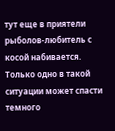тут еще в приятели рыболов-любитель с косой набивается. Только одно в такой ситуации может спасти темного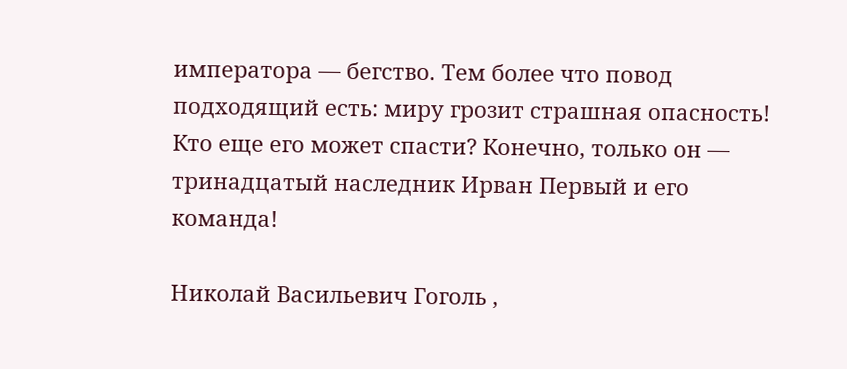императора — бегство. Тем более что повод подходящий есть: миру грозит страшная опасность! Кто еще его может спасти? Конечно, только он — тринадцатый наследник Ирван Первый и его команда!

Николай Васильевич Гоголь ,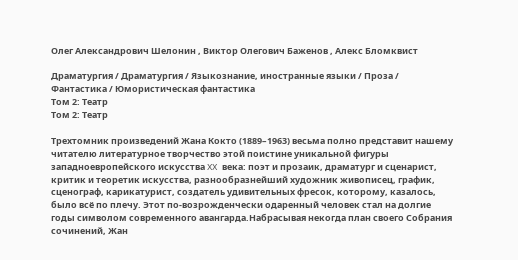Олег Александрович Шелонин , Виктор Олегович Баженов , Алекс Бломквист

Драматургия / Драматургия / Языкознание, иностранные языки / Проза / Фантастика / Юмористическая фантастика
Том 2: Театр
Том 2: Театр

Трехтомник произведений Жана Кокто (1889–1963) весьма полно представит нашему читателю литературное творчество этой поистине уникальной фигуры западноевропейского искусства XX века: поэт и прозаик, драматург и сценарист, критик и теоретик искусства, разнообразнейший художник живописец, график, сценограф, карикатурист, создатель удивительных фресок, которому, казалось, было всё по плечу. Этот по-возрожденчески одаренный человек стал на долгие годы символом современного авангарда.Набрасывая некогда план своего Собрания сочинений, Жан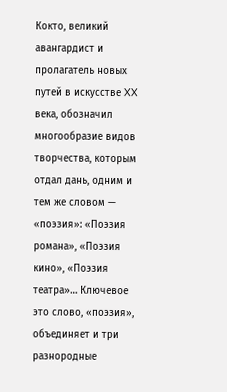Кокто, великий авангардист и пролагатель новых путей в искусстве XX века, обозначил многообразие видов творчества, которым отдал дань, одним и тем же словом — «поэзия»: «Поэзия романа», «Поэзия кино», «Поэзия театра»… Ключевое это слово, «поэзия», объединяет и три разнородные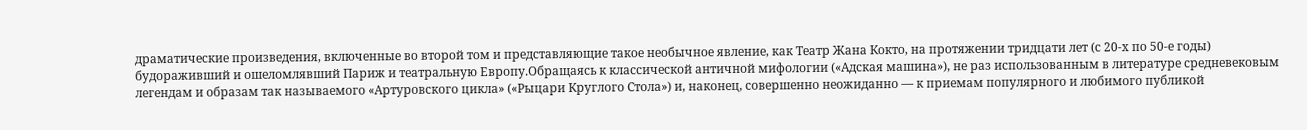драматические произведения, включенные во второй том и представляющие такое необычное явление, как Театр Жана Кокто, на протяжении тридцати лет (с 20-х по 50-е годы) будораживший и ошеломлявший Париж и театральную Европу.Обращаясь к классической античной мифологии («Адская машина»), не раз использованным в литературе средневековым легендам и образам так называемого «Артуровского цикла» («Рыцари Круглого Стола») и, наконец, совершенно неожиданно — к приемам популярного и любимого публикой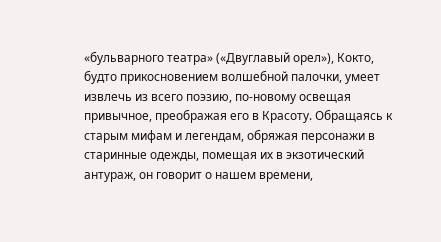«бульварного театра» («Двуглавый орел»), Кокто, будто прикосновением волшебной палочки, умеет извлечь из всего поэзию, по-новому освещая привычное, преображая его в Красоту. Обращаясь к старым мифам и легендам, обряжая персонажи в старинные одежды, помещая их в экзотический антураж, он говорит о нашем времени,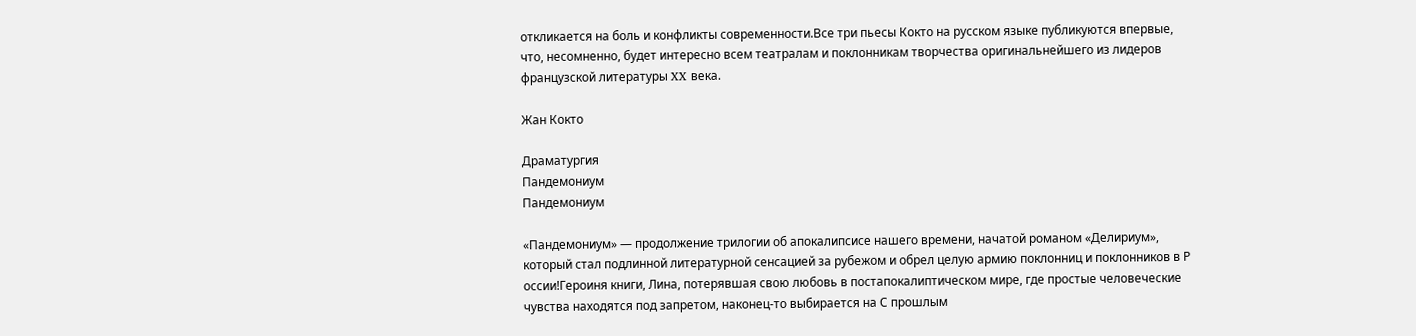откликается на боль и конфликты современности.Все три пьесы Кокто на русском языке публикуются впервые, что, несомненно, будет интересно всем театралам и поклонникам творчества оригинальнейшего из лидеров французской литературы XX века.

Жан Кокто

Драматургия
Пандемониум
Пандемониум

«Пандемониум» — продолжение трилогии об апокалипсисе нашего времени, начатой романом «Делириум», который стал подлинной литературной сенсацией за рубежом и обрел целую армию поклонниц и поклонников в Р оссии!Героиня книги, Лина, потерявшая свою любовь в постапокалиптическом мире, где простые человеческие чувства находятся под запретом, наконец-то выбирается на С прошлым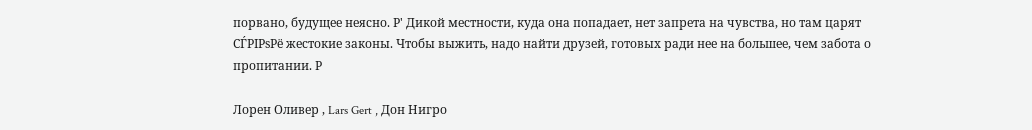порвано, будущее неясно. Р' Дикой местности, куда она попадает, нет запрета на чувства, но там царят СЃРІРѕРё жестокие законы. Чтобы выжить, надо найти друзей, готовых ради нее на большее, чем забота о пропитании. Р

Лорен Оливер , Lars Gert , Дон Нигро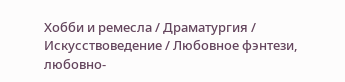Хобби и ремесла / Драматургия / Искусствоведение / Любовное фэнтези, любовно-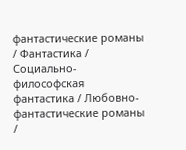фантастические романы / Фантастика / Социально-философская фантастика / Любовно-фантастические романы /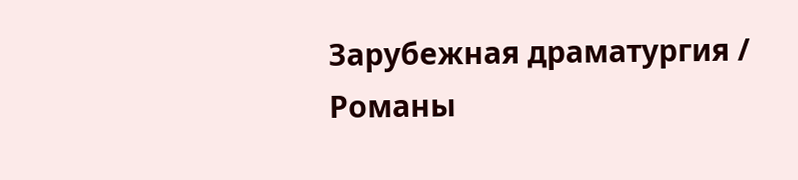Зарубежная драматургия / Романы